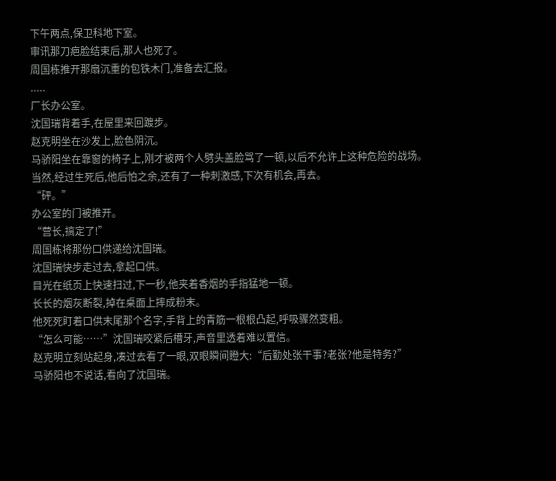下午两点,保卫科地下室。
审讯那刀疤脸结束后,那人也死了。
周国栋推开那扇沉重的包铁木门,准备去汇报。
.....
厂长办公室。
沈国瑞背着手,在屋里来回踱步。
赵克明坐在沙发上,脸色阴沉。
马骄阳坐在靠窗的椅子上,刚才被两个人劈头盖脸骂了一顿,以后不允许上这种危险的战场。
当然,经过生死后,他后怕之余,还有了一种刺激感,下次有机会,再去。
“砰。”
办公室的门被推开。
“营长,搞定了!”
周国栋将那份口供递给沈国瑞。
沈国瑞快步走过去,拿起口供。
目光在纸页上快速扫过,下一秒,他夹着香烟的手指猛地一顿。
长长的烟灰断裂,掉在桌面上摔成粉末。
他死死盯着口供末尾那个名字,手背上的青筋一根根凸起,呼吸骤然变粗。
“怎么可能……”沈国瑞咬紧后槽牙,声音里透着难以置信。
赵克明立刻站起身,凑过去看了一眼,双眼瞬间瞪大:“后勤处张干事?老张?他是特务?”
马骄阳也不说话,看向了沈国瑞。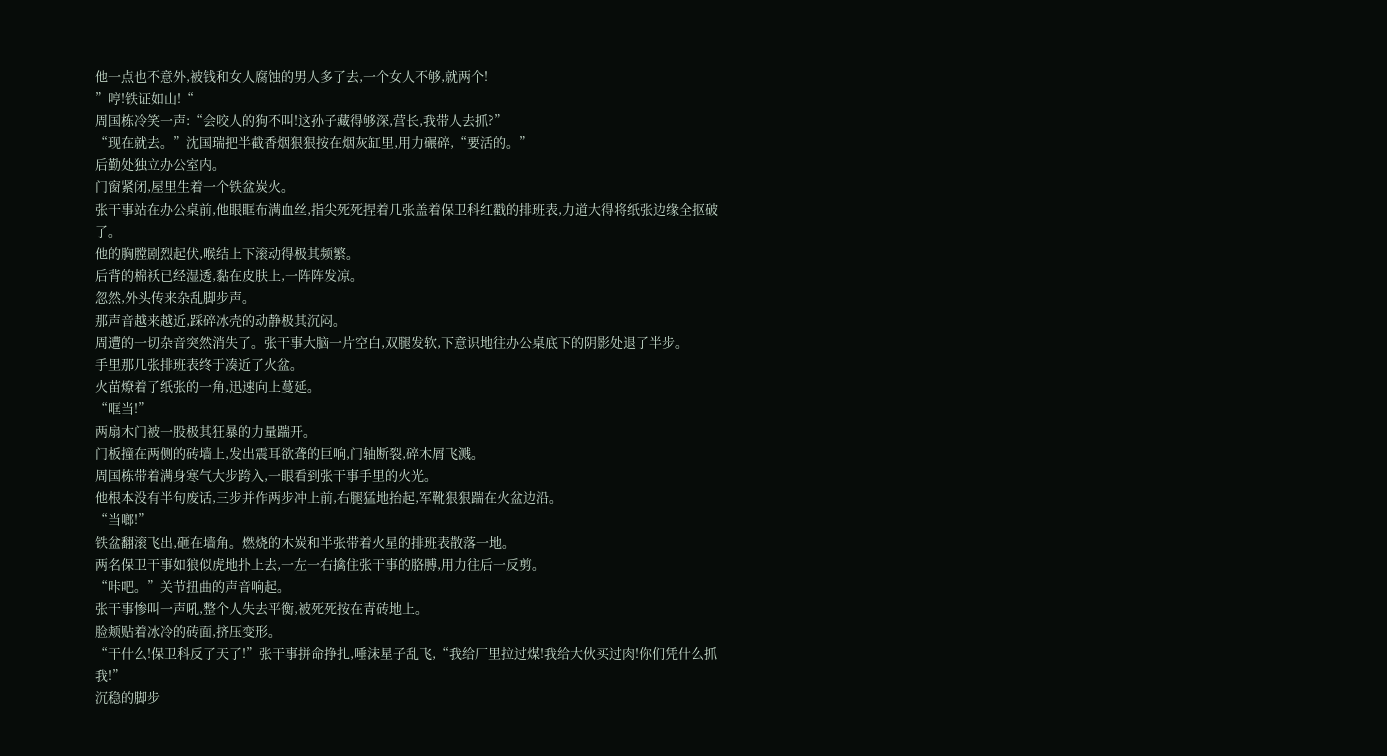他一点也不意外,被钱和女人腐蚀的男人多了去,一个女人不够,就两个!
”哼!铁证如山!“
周国栋冷笑一声:“会咬人的狗不叫!这孙子藏得够深,营长,我带人去抓?”
“现在就去。”沈国瑞把半截香烟狠狠按在烟灰缸里,用力碾碎,“要活的。”
后勤处独立办公室内。
门窗紧闭,屋里生着一个铁盆炭火。
张干事站在办公桌前,他眼眶布满血丝,指尖死死捏着几张盖着保卫科红戳的排班表,力道大得将纸张边缘全抠破了。
他的胸膛剧烈起伏,喉结上下滚动得极其频繁。
后背的棉袄已经湿透,黏在皮肤上,一阵阵发凉。
忽然,外头传来杂乱脚步声。
那声音越来越近,踩碎冰壳的动静极其沉闷。
周遭的一切杂音突然消失了。张干事大脑一片空白,双腿发软,下意识地往办公桌底下的阴影处退了半步。
手里那几张排班表终于凑近了火盆。
火苗燎着了纸张的一角,迅速向上蔓延。
“哐当!”
两扇木门被一股极其狂暴的力量踹开。
门板撞在两侧的砖墙上,发出震耳欲聋的巨响,门轴断裂,碎木屑飞溅。
周国栋带着满身寒气大步跨入,一眼看到张干事手里的火光。
他根本没有半句废话,三步并作两步冲上前,右腿猛地抬起,军靴狠狠踹在火盆边沿。
“当啷!”
铁盆翻滚飞出,砸在墙角。燃烧的木炭和半张带着火星的排班表散落一地。
两名保卫干事如狼似虎地扑上去,一左一右擒住张干事的胳膊,用力往后一反剪。
“咔吧。”关节扭曲的声音响起。
张干事惨叫一声吼,整个人失去平衡,被死死按在青砖地上。
脸颊贴着冰冷的砖面,挤压变形。
“干什么!保卫科反了天了!”张干事拼命挣扎,唾沫星子乱飞,“我给厂里拉过煤!我给大伙买过肉!你们凭什么抓我!”
沉稳的脚步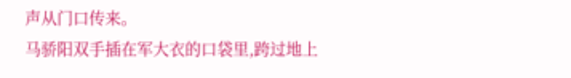声从门口传来。
马骄阳双手插在军大衣的口袋里,跨过地上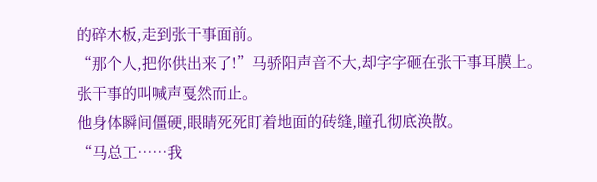的碎木板,走到张干事面前。
“那个人,把你供出来了!”马骄阳声音不大,却字字砸在张干事耳膜上。
张干事的叫喊声戛然而止。
他身体瞬间僵硬,眼睛死死盯着地面的砖缝,瞳孔彻底涣散。
“马总工……我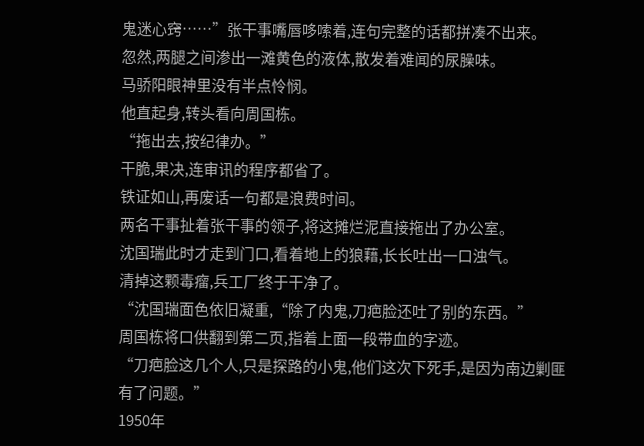鬼迷心窍……”张干事嘴唇哆嗦着,连句完整的话都拼凑不出来。
忽然,两腿之间渗出一滩黄色的液体,散发着难闻的尿臊味。
马骄阳眼神里没有半点怜悯。
他直起身,转头看向周国栋。
“拖出去,按纪律办。”
干脆,果决,连审讯的程序都省了。
铁证如山,再废话一句都是浪费时间。
两名干事扯着张干事的领子,将这摊烂泥直接拖出了办公室。
沈国瑞此时才走到门口,看着地上的狼藉,长长吐出一口浊气。
清掉这颗毒瘤,兵工厂终于干净了。
“沈国瑞面色依旧凝重,“除了内鬼,刀疤脸还吐了别的东西。”
周国栋将口供翻到第二页,指着上面一段带血的字迹。
“刀疤脸这几个人,只是探路的小鬼,他们这次下死手,是因为南边剿匪有了问题。”
1950年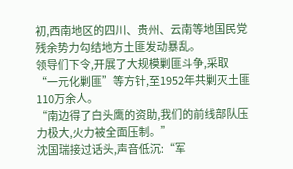初,西南地区的四川、贵州、云南等地国民党残余势力勾结地方土匪发动暴乱。
领导们下令,开展了大规模剿匪斗争,采取“一元化剿匪”等方针,至1952年共剿灭土匪110万余人。
“南边得了白头鹰的资助,我们的前线部队压力极大,火力被全面压制。”
沈国瑞接过话头,声音低沉:“军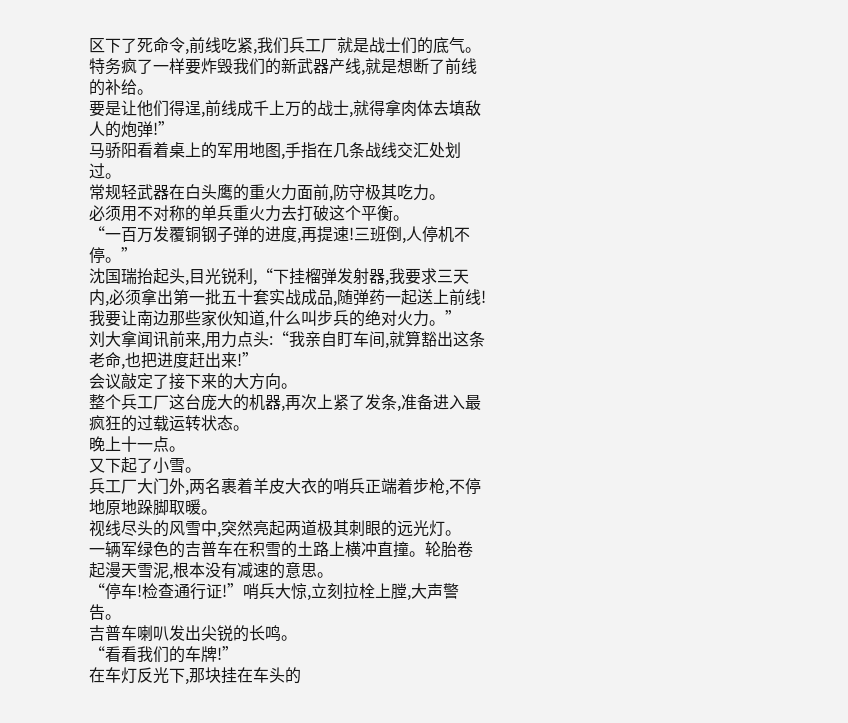区下了死命令,前线吃紧,我们兵工厂就是战士们的底气。
特务疯了一样要炸毁我们的新武器产线,就是想断了前线的补给。
要是让他们得逞,前线成千上万的战士,就得拿肉体去填敌人的炮弹!”
马骄阳看着桌上的军用地图,手指在几条战线交汇处划过。
常规轻武器在白头鹰的重火力面前,防守极其吃力。
必须用不对称的单兵重火力去打破这个平衡。
“一百万发覆铜钢子弹的进度,再提速!三班倒,人停机不停。”
沈国瑞抬起头,目光锐利,“下挂榴弹发射器,我要求三天内,必须拿出第一批五十套实战成品,随弹药一起送上前线!我要让南边那些家伙知道,什么叫步兵的绝对火力。”
刘大拿闻讯前来,用力点头:“我亲自盯车间,就算豁出这条老命,也把进度赶出来!”
会议敲定了接下来的大方向。
整个兵工厂这台庞大的机器,再次上紧了发条,准备进入最疯狂的过载运转状态。
晚上十一点。
又下起了小雪。
兵工厂大门外,两名裹着羊皮大衣的哨兵正端着步枪,不停地原地跺脚取暖。
视线尽头的风雪中,突然亮起两道极其刺眼的远光灯。
一辆军绿色的吉普车在积雪的土路上横冲直撞。轮胎卷起漫天雪泥,根本没有减速的意思。
“停车!检查通行证!”哨兵大惊,立刻拉栓上膛,大声警告。
吉普车喇叭发出尖锐的长鸣。
“看看我们的车牌!”
在车灯反光下,那块挂在车头的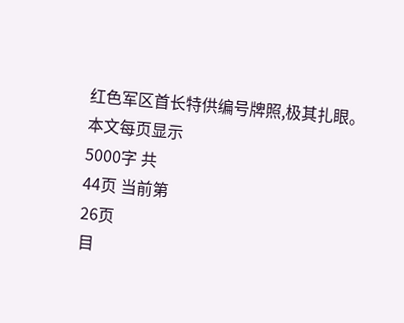红色军区首长特供编号牌照,极其扎眼。
本文每页显示
5000字 共
44页 当前第
26页
目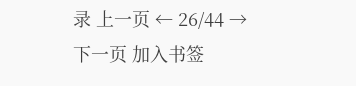录 上一页 ← 26/44 →
下一页 加入书签